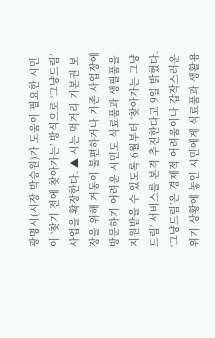광명시(시장 박승원)가 도움이 필요한 시민이 ‘찾기 전에 찾아가는’ 방식으로 ‘그냥드림’ 사업을 확장한다. ▲ 시는 먹거리 기본권 보장을 위해 거동이 불편하거나 기존 사업장에 방문하기 어려운 시민도 식료품과 생필품을 지원받을 수 있도록 6월부터 ‘찾아가는 그냥드림’ 서비스를 본격 추진한다고 9일 밝혔다. ‘그냥드림’은 경제적 어려움이나 갑작스러운 위기 상황에 놓인 시민에게 식료품과 생활용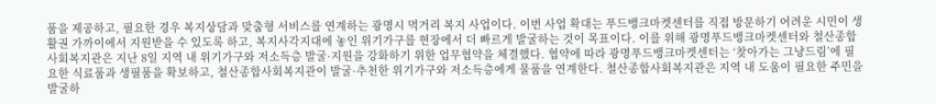품을 제공하고, 필요한 경우 복지상담과 맞춤형 서비스를 연계하는 광명시 먹거리 복지 사업이다. 이번 사업 확대는 푸드뱅크마켓센터를 직접 방문하기 어려운 시민이 생활권 가까이에서 지원받을 수 있도록 하고, 복지사각지대에 놓인 위기가구를 현장에서 더 빠르게 발굴하는 것이 목표이다. 이를 위해 광명푸드뱅크마켓센터와 철산종합사회복지관은 지난 8일 지역 내 위기가구와 저소득층 발굴·지원을 강화하기 위한 업무협약을 체결했다. 협약에 따라 광명푸드뱅크마켓센터는 ‘찾아가는 그냥드림’에 필요한 식료품과 생필품을 확보하고, 철산종합사회복지관이 발굴·추천한 위기가구와 저소득층에게 물품을 연계한다. 철산종합사회복지관은 지역 내 도움이 필요한 주민을 발굴하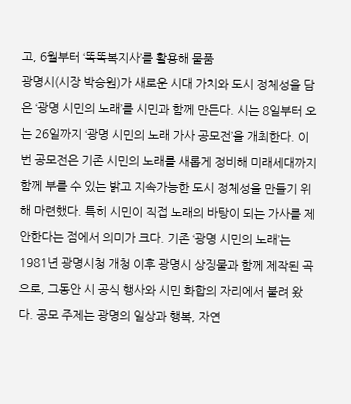고, 6월부터 ‘똑똑복지사’를 활용해 물품
광명시(시장 박승원)가 새로운 시대 가치와 도시 정체성을 담은 ‘광명 시민의 노래’를 시민과 함께 만든다. 시는 8일부터 오는 26일까지 ‘광명 시민의 노래 가사 공모전’을 개최한다. 이번 공모전은 기존 시민의 노래를 새롭게 정비해 미래세대까지 함께 부를 수 있는 밝고 지속가능한 도시 정체성을 만들기 위해 마련했다. 특히 시민이 직접 노래의 바탕이 되는 가사를 제안한다는 점에서 의미가 크다. 기존 ‘광명 시민의 노래’는 1981년 광명시청 개청 이후 광명시 상징물과 함께 제작된 곡으로, 그동안 시 공식 행사와 시민 화합의 자리에서 불려 왔다. 공모 주제는 광명의 일상과 행복, 자연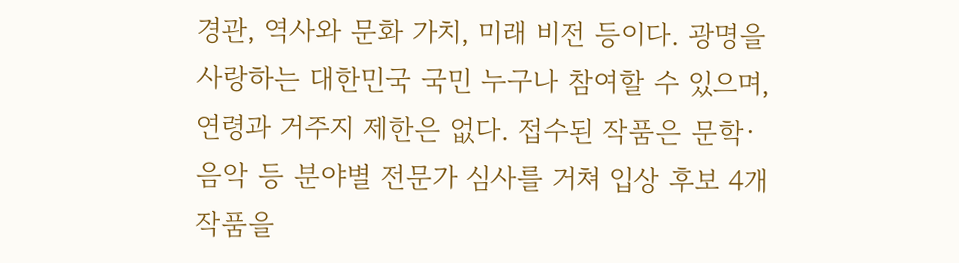경관, 역사와 문화 가치, 미래 비전 등이다. 광명을 사랑하는 대한민국 국민 누구나 참여할 수 있으며, 연령과 거주지 제한은 없다. 접수된 작품은 문학·음악 등 분야별 전문가 심사를 거쳐 입상 후보 4개 작품을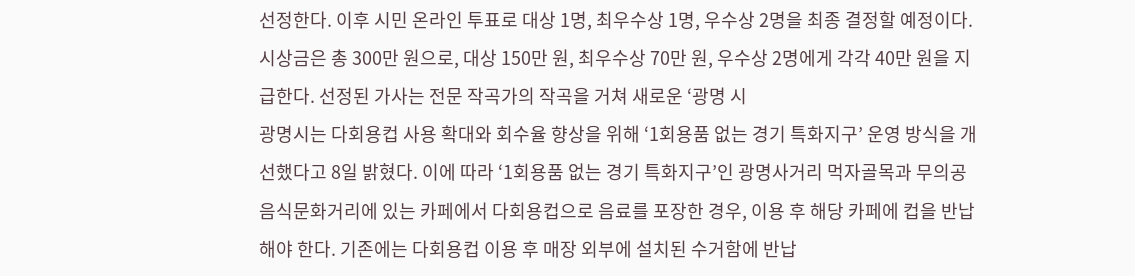선정한다. 이후 시민 온라인 투표로 대상 1명, 최우수상 1명, 우수상 2명을 최종 결정할 예정이다. 시상금은 총 300만 원으로, 대상 150만 원, 최우수상 70만 원, 우수상 2명에게 각각 40만 원을 지급한다. 선정된 가사는 전문 작곡가의 작곡을 거쳐 새로운 ‘광명 시
광명시는 다회용컵 사용 확대와 회수율 향상을 위해 ‘1회용품 없는 경기 특화지구’ 운영 방식을 개선했다고 8일 밝혔다. 이에 따라 ‘1회용품 없는 경기 특화지구’인 광명사거리 먹자골목과 무의공 음식문화거리에 있는 카페에서 다회용컵으로 음료를 포장한 경우, 이용 후 해당 카페에 컵을 반납해야 한다. 기존에는 다회용컵 이용 후 매장 외부에 설치된 수거함에 반납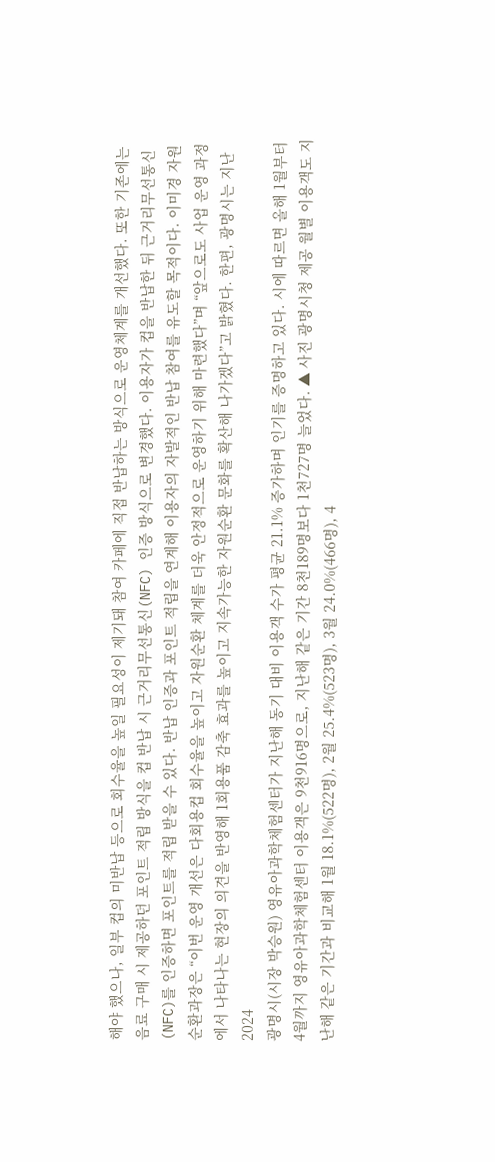해야 했으나, 일부 컵의 미반납 등으로 회수율을 높일 필요성이 제기돼 참여 카페에 직접 반납하는 방식으로 운영체계를 개선했다. 또한 기존에는 음료 구매 시 제공하던 포인트 적립 방식을 컵 반납 시 근거리무선통신(NFC) 인증 방식으로 변경했다. 이용자가 컵을 반납한 뒤 근거리무선통신(NFC)를 인증하면 포인트를 적립 받을 수 있다. 반납 인증과 포인트 적립을 연계해 이용자의 자발적인 반납 참여를 유도할 목적이다. 이미경 자원순환과장은 “이번 운영 개선은 다회용컵 회수율을 높이고 자원순환 체계를 더욱 안정적으로 운영하기 위해 마련했다”며 “앞으로도 사업 운영 과정에서 나타나는 현장의 의견을 반영해 1회용품 감축 효과를 높이고 지속가능한 자원순환 문화를 확산해 나가겠다”고 밝혔다. 한편, 광명시는 지난 2024
광명시(시장 박승원) 영유아과학체험센터가 지난해 동기 대비 이용객 수가 평균 21.1% 증가하며 인기를 증명하고 있다. 시에 따르면 올해 1월부터 4월까지 영유아과학체험센터 이용객은 9천916명으로, 지난해 같은 기간 8천189명보다 1천727명 늘었다. ▲ 사진 광명시청 제공 월별 이용객도 지난해 같은 기간과 비교해 1월 18.1%(522명), 2월 25.4%(523명), 3월 24.0%(466명), 4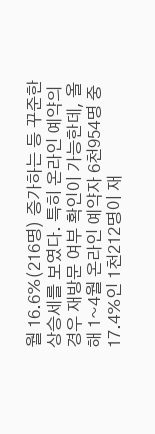월 16.6%(216명) 증가하는 등 꾸준한 상승세를 보였다. 특히 온라인 예약의 경우 재방문 여부 확인이 가능한데, 올해 1~4월 온라인 예약자 6천954명 중 17.4%인 1천212명이 재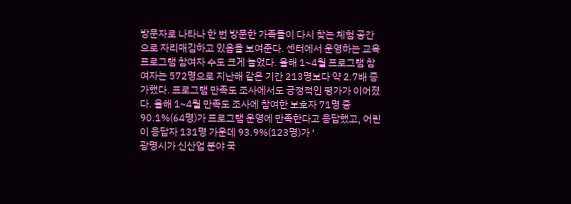방문자로 나타나 한 번 방문한 가족들이 다시 찾는 체험 공간으로 자리매김하고 있음을 보여준다. 센터에서 운영하는 교육 프로그램 참여자 수도 크게 늘었다. 올해 1~4월 프로그램 참여자는 572명으로 지난해 같은 기간 213명보다 약 2.7배 증가했다. 프로그램 만족도 조사에서도 긍정적인 평가가 이어졌다. 올해 1~4월 만족도 조사에 참여한 보호자 71명 중 90.1%(64명)가 프로그램 운영에 만족한다고 응답했고, 어린이 응답자 131명 가운데 93.9%(123명)가 ‘
광명시가 신산업 분야 국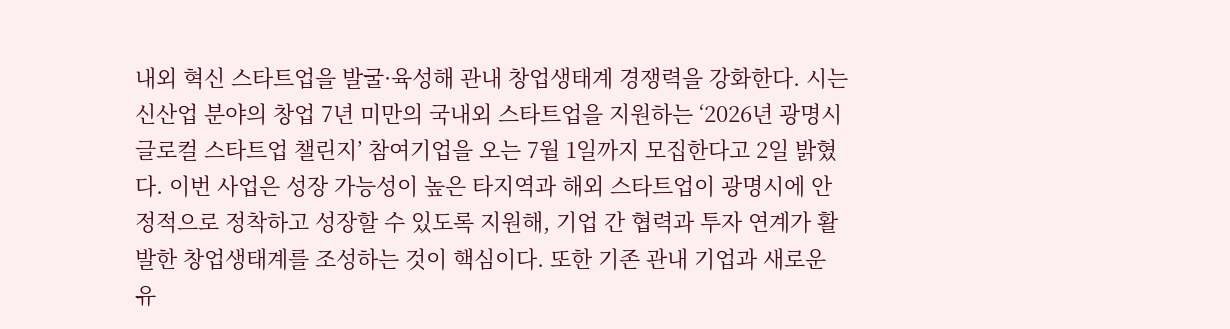내외 혁신 스타트업을 발굴·육성해 관내 창업생태계 경쟁력을 강화한다. 시는 신산업 분야의 창업 7년 미만의 국내외 스타트업을 지원하는 ‘2026년 광명시 글로컬 스타트업 챌린지’ 참여기업을 오는 7월 1일까지 모집한다고 2일 밝혔다. 이번 사업은 성장 가능성이 높은 타지역과 해외 스타트업이 광명시에 안정적으로 정착하고 성장할 수 있도록 지원해, 기업 간 협력과 투자 연계가 활발한 창업생태계를 조성하는 것이 핵심이다. 또한 기존 관내 기업과 새로운 유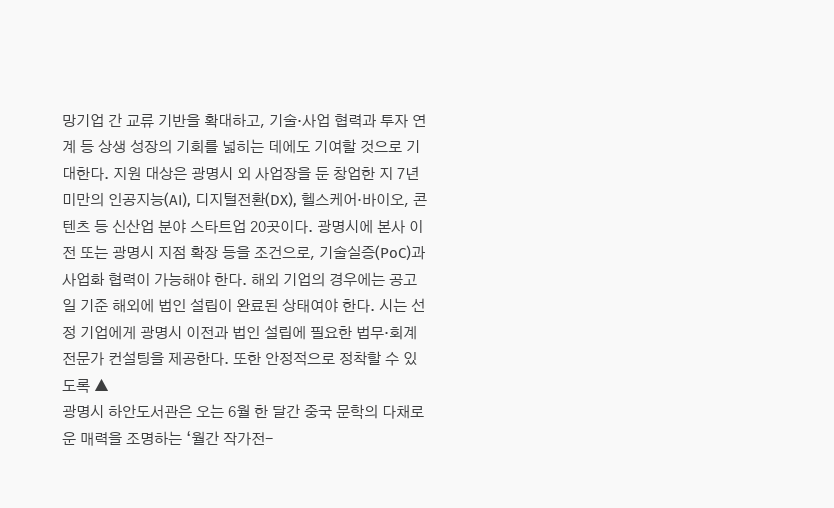망기업 간 교류 기반을 확대하고, 기술·사업 협력과 투자 연계 등 상생 성장의 기회를 넓히는 데에도 기여할 것으로 기대한다. 지원 대상은 광명시 외 사업장을 둔 창업한 지 7년 미만의 인공지능(AI), 디지털전환(DX), 헬스케어·바이오, 콘텐츠 등 신산업 분야 스타트업 20곳이다. 광명시에 본사 이전 또는 광명시 지점 확장 등을 조건으로, 기술실증(PoC)과 사업화 협력이 가능해야 한다. 해외 기업의 경우에는 공고일 기준 해외에 법인 설립이 완료된 상태여야 한다. 시는 선정 기업에게 광명시 이전과 법인 설립에 필요한 법무·회계 전문가 컨설팅을 제공한다. 또한 안정적으로 정착할 수 있도록 ▲
광명시 하안도서관은 오는 6월 한 달간 중국 문학의 다채로운 매력을 조명하는 ‘월간 작가전-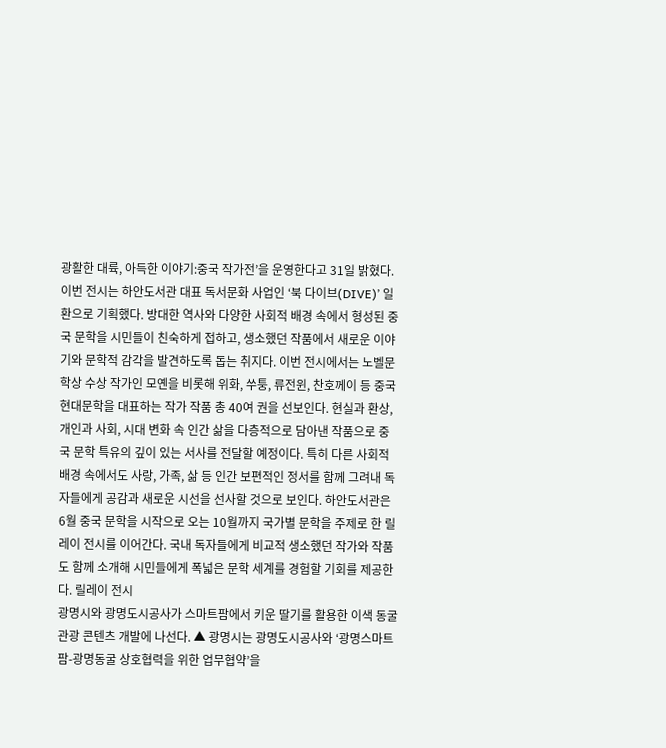광활한 대륙, 아득한 이야기:중국 작가전’을 운영한다고 31일 밝혔다. 이번 전시는 하안도서관 대표 독서문화 사업인 ‘북 다이브(DIVE)’ 일환으로 기획했다. 방대한 역사와 다양한 사회적 배경 속에서 형성된 중국 문학을 시민들이 친숙하게 접하고, 생소했던 작품에서 새로운 이야기와 문학적 감각을 발견하도록 돕는 취지다. 이번 전시에서는 노벨문학상 수상 작가인 모옌을 비롯해 위화, 쑤퉁, 류전윈, 찬호께이 등 중국 현대문학을 대표하는 작가 작품 총 40여 권을 선보인다. 현실과 환상, 개인과 사회, 시대 변화 속 인간 삶을 다층적으로 담아낸 작품으로 중국 문학 특유의 깊이 있는 서사를 전달할 예정이다. 특히 다른 사회적 배경 속에서도 사랑, 가족, 삶 등 인간 보편적인 정서를 함께 그려내 독자들에게 공감과 새로운 시선을 선사할 것으로 보인다. 하안도서관은 6월 중국 문학을 시작으로 오는 10월까지 국가별 문학을 주제로 한 릴레이 전시를 이어간다. 국내 독자들에게 비교적 생소했던 작가와 작품도 함께 소개해 시민들에게 폭넓은 문학 세계를 경험할 기회를 제공한다. 릴레이 전시
광명시와 광명도시공사가 스마트팜에서 키운 딸기를 활용한 이색 동굴 관광 콘텐츠 개발에 나선다. ▲ 광명시는 광명도시공사와 ‘광명스마트팜-광명동굴 상호협력을 위한 업무협약’을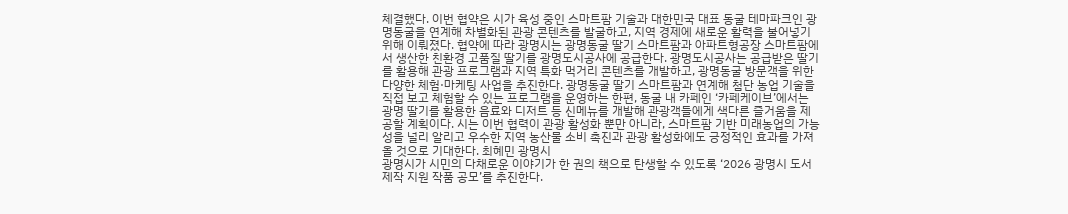체결했다. 이번 협약은 시가 육성 중인 스마트팜 기술과 대한민국 대표 동굴 테마파크인 광명동굴을 연계해 차별화된 관광 콘텐츠를 발굴하고, 지역 경제에 새로운 활력을 불어넣기 위해 이뤄졌다. 협약에 따라 광명시는 광명동굴 딸기 스마트팜과 아파트형공장 스마트팜에서 생산한 친환경 고품질 딸기를 광명도시공사에 공급한다. 광명도시공사는 공급받은 딸기를 활용해 관광 프로그램과 지역 특화 먹거리 콘텐츠를 개발하고, 광명동굴 방문객을 위한 다양한 체험·마케팅 사업을 추진한다. 광명동굴 딸기 스마트팜과 연계해 첨단 농업 기술을 직접 보고 체험할 수 있는 프로그램을 운영하는 한편, 동굴 내 카페인 ‘카페케이브’에서는 광명 딸기를 활용한 음료와 디저트 등 신메뉴를 개발해 관광객들에게 색다른 즐거움을 제공할 계획이다. 시는 이번 협력이 관광 활성화 뿐만 아니라, 스마트팜 기반 미래농업의 가능성을 널리 알리고 우수한 지역 농산물 소비 촉진과 관광 활성화에도 긍정적인 효과를 가져올 것으로 기대한다. 최혜민 광명시
광명시가 시민의 다채로운 이야기가 한 권의 책으로 탄생할 수 있도록 ‘2026 광명시 도서 제작 지원 작품 공모’를 추진한다.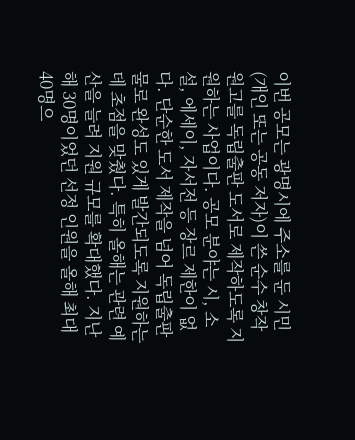이번 공모는 광명시에 주소를 둔 시민(개인 또는 공동 저자)이 쓴 순수 창작 원고를 독립출판 도서로 제작하도록 지원하는 사업이다. 공모 분야는 시, 소설, 에세이, 자서전 등 장르 제한이 없다. 단순한 도서 제작을 넘어 독립출판물로 완성도 있게 발간되도록 지원하는 데 초점을 맞췄다. 특히 올해는 관련 예산을 늘려 지원 규모를 확대했다. 지난해 30명이었던 선정 인원을 올해 최대 40명으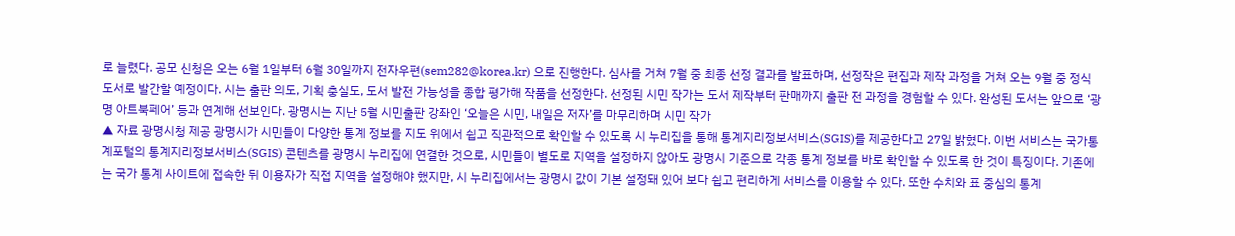로 늘렸다. 공모 신청은 오는 6월 1일부터 6월 30일까지 전자우편(sem282@korea.kr) 으로 진행한다. 심사를 거쳐 7월 중 최종 선정 결과를 발표하며, 선정작은 편집과 제작 과정을 거쳐 오는 9월 중 정식 도서로 발간할 예정이다. 시는 출판 의도, 기획 충실도, 도서 발전 가능성을 종합 평가해 작품을 선정한다. 선정된 시민 작가는 도서 제작부터 판매까지 출판 전 과정을 경험할 수 있다. 완성된 도서는 앞으로 ‘광명 아트북페어’ 등과 연계해 선보인다. 광명시는 지난 5월 시민출판 강좌인 ‘오늘은 시민, 내일은 저자’를 마무리하며 시민 작가
▲ 자료 광명시청 제공 광명시가 시민들이 다양한 통계 정보를 지도 위에서 쉽고 직관적으로 확인할 수 있도록 시 누리집을 통해 통계지리정보서비스(SGIS)를 제공한다고 27일 밝혔다. 이번 서비스는 국가통계포털의 통계지리정보서비스(SGIS) 콘텐츠를 광명시 누리집에 연결한 것으로, 시민들이 별도로 지역을 설정하지 않아도 광명시 기준으로 각종 통계 정보를 바로 확인할 수 있도록 한 것이 특징이다. 기존에는 국가 통계 사이트에 접속한 뒤 이용자가 직접 지역을 설정해야 했지만, 시 누리집에서는 광명시 값이 기본 설정돼 있어 보다 쉽고 편리하게 서비스를 이용할 수 있다. 또한 수치와 표 중심의 통계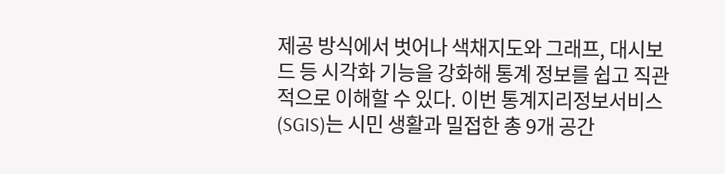제공 방식에서 벗어나 색채지도와 그래프, 대시보드 등 시각화 기능을 강화해 통계 정보를 쉽고 직관적으로 이해할 수 있다. 이번 통계지리정보서비스(SGIS)는 시민 생활과 밀접한 총 9개 공간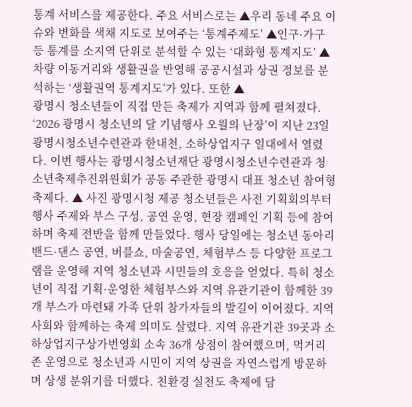통계 서비스를 제공한다. 주요 서비스로는 ▲우리 동네 주요 이슈와 변화를 색채 지도로 보여주는 ‘통계주제도’ ▲인구·가구 등 통계를 소지역 단위로 분석할 수 있는 ‘대화형 통계지도’ ▲차량 이동거리와 생활권을 반영해 공공시설과 상권 정보를 분석하는 ‘생활권역 통계지도’가 있다. 또한 ▲
광명시 청소년들이 직접 만든 축제가 지역과 함께 펼쳐졌다. ‘2026 광명시 청소년의 달 기념행사 오월의 난장’이 지난 23일 광명시청소년수련관과 한내천, 소하상업지구 일대에서 열렸다. 이번 행사는 광명시청소년재단 광명시청소년수련관과 청소년축제추진위원회가 공동 주관한 광명시 대표 청소년 참여형 축제다. ▲ 사진 광명시청 제공 청소년들은 사전 기획회의부터 행사 주제와 부스 구성, 공연 운영, 현장 캠페인 기획 등에 참여하며 축제 전반을 함께 만들었다. 행사 당일에는 청소년 동아리 밴드·댄스 공연, 버블쇼, 마술공연, 체험부스 등 다양한 프로그램을 운영해 지역 청소년과 시민들의 호응을 얻었다. 특히 청소년이 직접 기획·운영한 체험부스와 지역 유관기관이 함께한 39개 부스가 마련돼 가족 단위 참가자들의 발길이 이어졌다. 지역사회와 함께하는 축제 의미도 살렸다. 지역 유관기관 39곳과 소하상업지구상가번영회 소속 36개 상점이 참여했으며, 먹거리존 운영으로 청소년과 시민이 지역 상권을 자연스럽게 방문하며 상생 분위기를 더했다. 친환경 실천도 축제에 담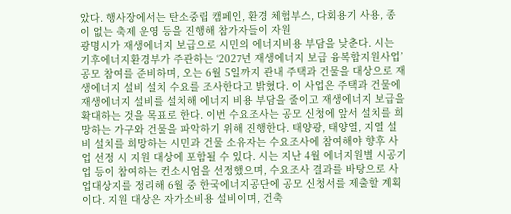았다. 행사장에서는 탄소중립 캠페인, 환경 체험부스, 다회용기 사용, 종이 없는 축제 운영 등을 진행해 참가자들이 자원
광명시가 재생에너지 보급으로 시민의 에너지비용 부담을 낮춘다. 시는 기후에너지환경부가 주관하는 ‘2027년 재생에너지 보급 융복합지원사업’ 공모 참여를 준비하며, 오는 6월 5일까지 관내 주택과 건물을 대상으로 재생에너지 설비 설치 수요를 조사한다고 밝혔다. 이 사업은 주택과 건물에 재생에너지 설비를 설치해 에너지 비용 부담을 줄이고 재생에너지 보급을 확대하는 것을 목표로 한다. 이번 수요조사는 공모 신청에 앞서 설치를 희망하는 가구와 건물을 파악하기 위해 진행한다. 태양광, 태양열, 지열 설비 설치를 희망하는 시민과 건물 소유자는 수요조사에 참여해야 향후 사업 선정 시 지원 대상에 포함될 수 있다. 시는 지난 4월 에너지원별 시공기업 등이 참여하는 컨소시엄을 선정했으며, 수요조사 결과를 바탕으로 사업대상지를 정리해 6월 중 한국에너지공단에 공모 신청서를 제출할 계획이다. 지원 대상은 자가소비용 설비이며, 건축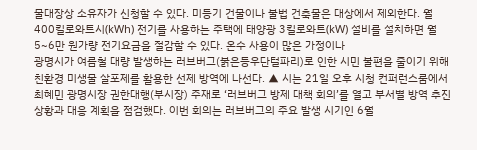물대장상 소유자가 신청할 수 있다. 미등기 건물이나 불법 건축물은 대상에서 제외한다. 월 400킬로와트시(kWh) 전기를 사용하는 주택에 태양광 3킬로와트(kW) 설비를 설치하면 월 5~6만 원가량 전기요금을 절감할 수 있다. 온수 사용이 많은 가정이나
광명시가 여름철 대량 발생하는 러브버그(붉은등우단털파리)로 인한 시민 불편을 줄이기 위해 친환경 미생물 살포제를 활용한 선제 방역에 나선다. ▲ 시는 21일 오후 시청 컨퍼런스룸에서 최혜민 광명시장 권한대행(부시장) 주재로 ‘러브버그 방제 대책 회의’를 열고 부서별 방역 추진 상황과 대응 계획을 점검했다. 이번 회의는 러브버그의 주요 발생 시기인 6월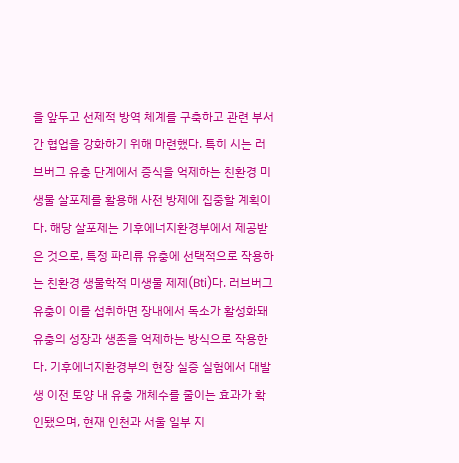을 앞두고 선제적 방역 체계를 구축하고 관련 부서 간 협업을 강화하기 위해 마련했다. 특히 시는 러브버그 유충 단계에서 증식을 억제하는 친환경 미생물 살포제를 활용해 사전 방제에 집중할 계획이다. 해당 살포제는 기후에너지환경부에서 제공받은 것으로, 특정 파리류 유충에 선택적으로 작용하는 친환경 생물학적 미생물 제제(Bti)다. 러브버그 유충이 이를 섭취하면 장내에서 독소가 활성화돼 유충의 성장과 생존을 억제하는 방식으로 작용한다. 기후에너지환경부의 현장 실증 실험에서 대발생 이전 토양 내 유충 개체수를 줄이는 효과가 확인됐으며, 현재 인천과 서울 일부 지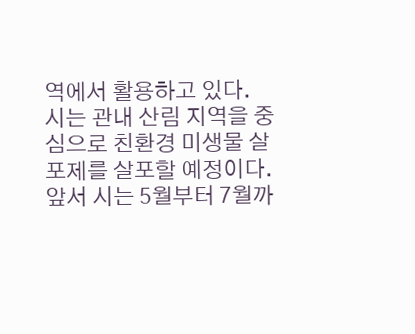역에서 활용하고 있다. 시는 관내 산림 지역을 중심으로 친환경 미생물 살포제를 살포할 예정이다. 앞서 시는 5월부터 7월까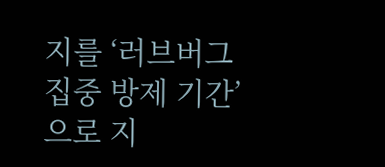지를 ‘러브버그 집중 방제 기간’으로 지